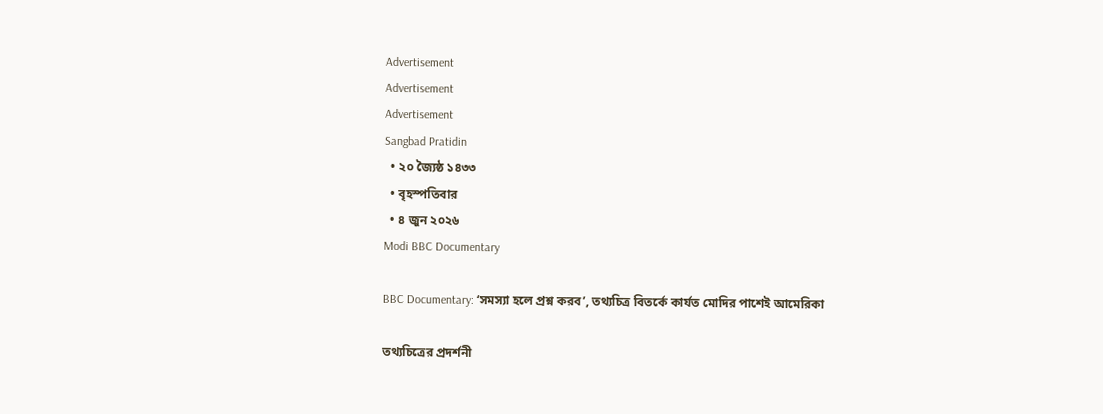Advertisement
Advertisement
Advertisement
Sangbad Pratidin
  • ২০ জ্যৈষ্ঠ ১৪৩৩
  • বৃহস্পতিবার
  • ৪ জুন ২০২৬
Modi BBC Documentary

BBC Documentary: ‘সমস্যা হলে প্রশ্ন করব’, তথ্যচিত্র বিতর্কে কার্যত মোদির পাশেই আমেরিকা

তথ্যচিত্রের প্রদর্শনী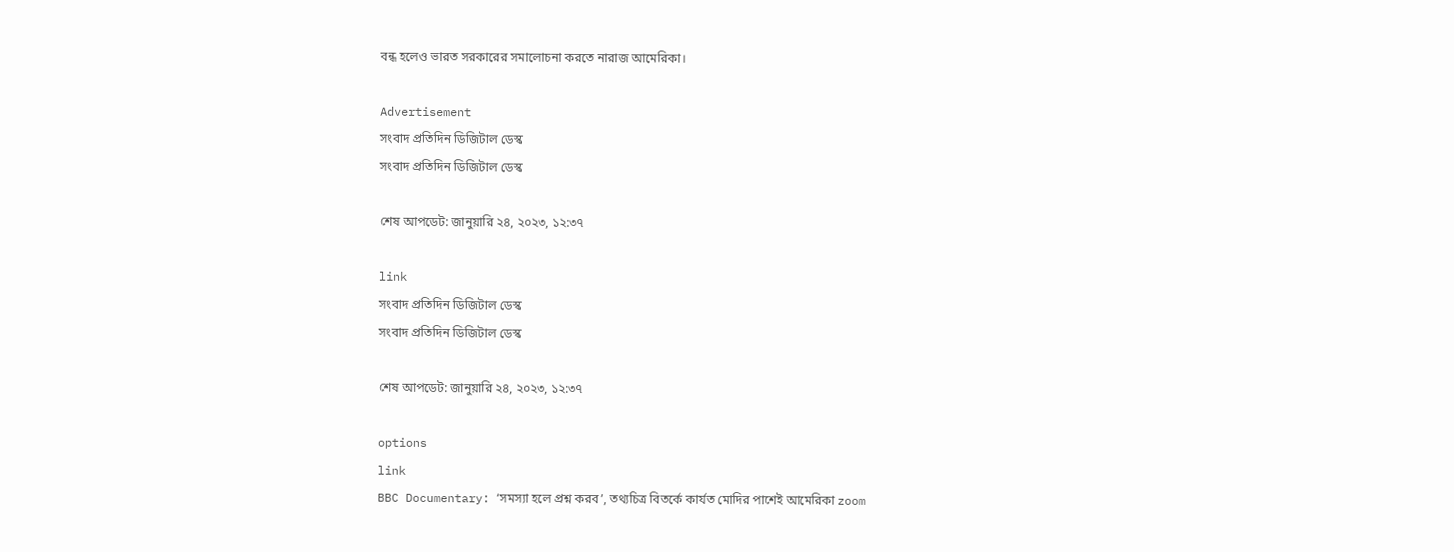বন্ধ হলেও ভারত সরকারের সমালোচনা করতে নারাজ আমেরিকা।

Advertisement
সংবাদ প্রতিদিন ডিজিটাল ডেস্ক
সংবাদ প্রতিদিন ডিজিটাল ডেস্ক

শেষ আপডেট: জানুয়ারি ২৪, ২০২৩, ১২:৩৭

link
সংবাদ প্রতিদিন ডিজিটাল ডেস্ক
সংবাদ প্রতিদিন ডিজিটাল ডেস্ক

শেষ আপডেট: জানুয়ারি ২৪, ২০২৩, ১২:৩৭

options
link
BBC Documentary: ‘সমস্যা হলে প্রশ্ন করব’, তথ্যচিত্র বিতর্কে কার্যত মোদির পাশেই আমেরিকা zoom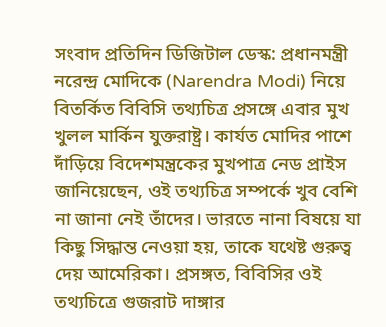সংবাদ প্রতিদিন ডিজিটাল ডেস্ক: প্রধানমন্ত্রী নরেন্দ্র মোদিকে (Narendra Modi) নিয়ে বিতর্কিত বিবিসি তথ্যচিত্র প্রসঙ্গে এবার মুখ খুলল মার্কিন যুক্তরাষ্ট্র। কার্যত মোদির পাশে দাঁড়িয়ে বিদেশমন্ত্রকের মুখপাত্র নেড প্রাইস জানিয়েছেন, ওই তথ্যচিত্র সম্পর্কে খুব বেশি না জানা নেই তাঁদের। ভারতে নানা বিষয়ে যা কিছু সিদ্ধান্ত নেওয়া হয়, তাকে যথেষ্ট গুরুত্ব দেয় আমেরিকা। প্রসঙ্গত, বিবিসির ওই তথ্যচিত্রে গুজরাট দাঙ্গার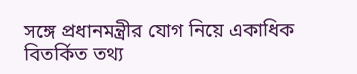সঙ্গে প্রধানমন্ত্রীর যোগ নিয়ে একাধিক বিতর্কিত তথ্য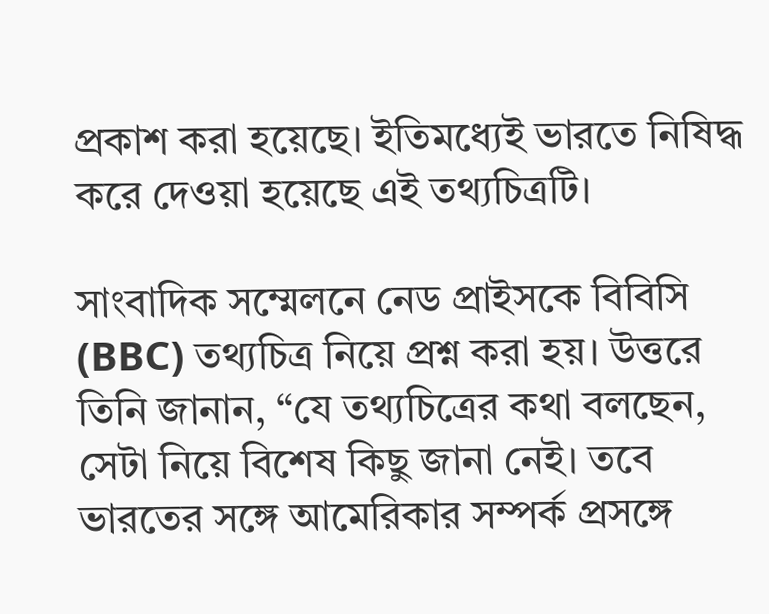প্রকাশ করা হয়েছে। ইতিমধ্যেই ভারতে নিষিদ্ধ করে দেওয়া হয়েছে এই তথ্যচিত্রটি।

সাংবাদিক সম্মেলনে নেড প্রাইসকে বিবিসি (BBC) তথ্যচিত্র নিয়ে প্রশ্ন করা হয়। উত্তরে তিনি জানান, “যে তথ্যচিত্রের কথা বলছেন, সেটা নিয়ে বিশেষ কিছু জানা নেই। তবে ভারতের সঙ্গে আমেরিকার সম্পর্ক প্রসঙ্গে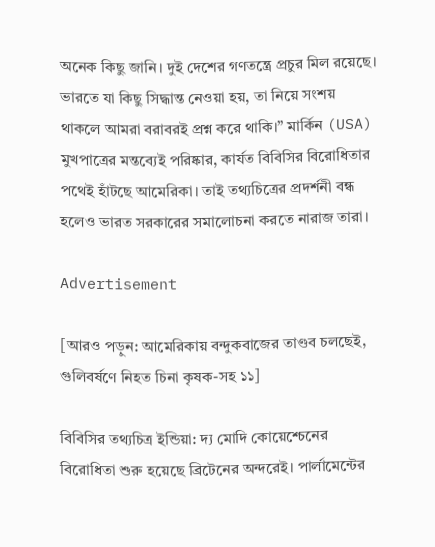অনেক কিছু জানি। দুই দেশের গণতন্ত্রে প্রচুর মিল রয়েছে। ভারতে যা কিছু সিদ্ধান্ত নেওয়া হয়, তা নিয়ে সংশয় থাকলে আমরা বরাবরই প্রশ্ন করে থাকি।” মার্কিন (USA) মুখপাত্রের মন্তব্যেই পরিষ্কার, কার্যত বিবিসির বিরোধিতার পথেই হাঁটছে আমেরিকা। তাই তথ্যচিত্রের প্রদর্শনী বন্ধ হলেও ভারত সরকারের সমালোচনা করতে নারাজ তারা।

Advertisement

[আরও পড়ুন: আমেরিকায় বন্দুকবাজের তাণ্ডব চলছেই, গুলিবর্ষণে নিহত চিনা কৃষক-সহ ১১]

বিবিসির তথ্যচিত্র ইন্ডিয়া: দ্য মোদি কোয়েশ্চেনের বিরোধিতা শুরু হয়েছে ব্রিটেনের অন্দরেই। পার্লামেন্টের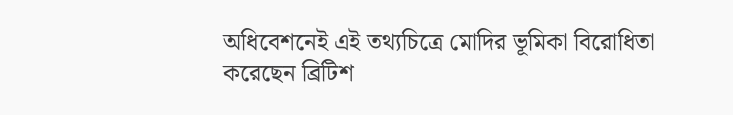অধিবেশনেই এই তথ্যচিত্রে মোদির ভূমিকা বিরোধিতা করেছেন ব্রিটিশ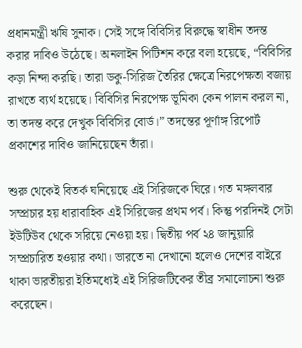প্রধানমন্ত্রী ঋষি সুনাক। সেই সঙ্গে বিবিসির বিরুদ্ধে স্বাধীন তদন্ত করার দাবিও উঠেছে। অনলাইন পিটিশন করে বলা হয়েছে, “বিবিসির কড়া নিন্দা করছি। তারা ডকু-সিরিজ তৈরির ক্ষেত্রে নিরপেক্ষতা বজায় রাখতে ব্যর্থ হয়েছে। বিবিসির নিরপেক্ষ ভূমিকা কেন পালন করল না, তা তদন্ত করে দেখুক বিবিসির বোর্ড।” তদন্তের পূর্ণাঙ্গ রিপোর্ট প্রকাশের দাবিও জানিয়েছেন তাঁরা।

শুরু থেকেই বিতর্ক ঘনিয়েছে এই সিরিজকে ঘিরে। গত মঙ্গলবার সম্প্রচার হয় ধারাবাহিক এই সিরিজের প্রথম পর্ব। কিন্তু পরদিনই সেটা ইউটিউব থেকে সরিয়ে নেওয়া হয়। দ্বিতীয় পর্ব ২৪ জানুয়ারি সম্প্রচারিত হওয়ার কথা। ভারতে না দেখানো হলেও দেশের বাইরে থাকা ভারতীয়রা ইতিমধ্যেই এই সিরিজটিকের তীব্র সমালোচনা শুরু করেছেন।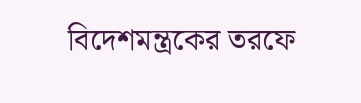বিদেশমন্ত্রকের তরফে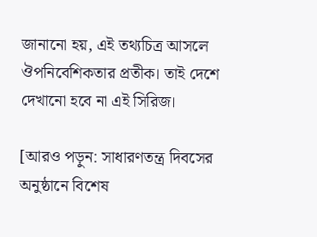জানানো হয়, এই তথ্যচিত্র আসলে ঔপনিবেশিকতার প্রতীক। তাই দেশে দেখানো হবে না এই সিরিজ।

[আরও পড়ুন: সাধারণতন্ত্র দিবসের অনুষ্ঠানে বিশেষ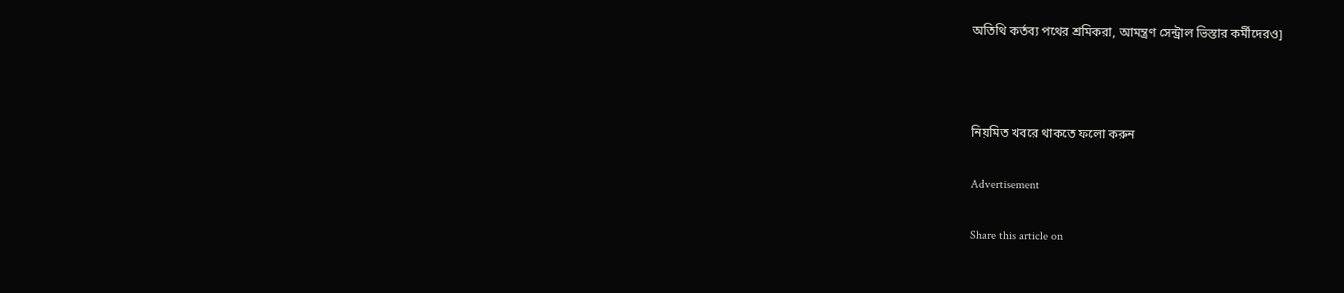অতিথি কর্তব্য পথের শ্রমিকরা, আমন্ত্রণ সেন্ট্রাল ভিস্তার কর্মীদেরও]



নিয়মিত খবরে থাকতে ফলো করুন

Advertisement

Share this article on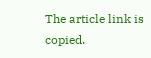The article link is copied.